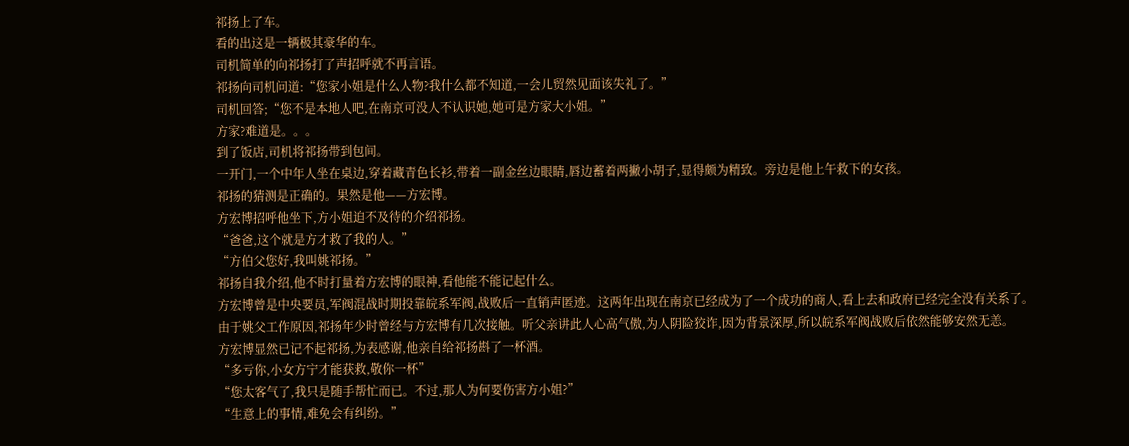祁扬上了车。
看的出这是一辆极其豪华的车。
司机简单的向祁扬打了声招呼就不再言语。
祁扬向司机问道:“您家小姐是什么人物?我什么都不知道,一会儿贸然见面该失礼了。”
司机回答;“您不是本地人吧,在南京可没人不认识她,她可是方家大小姐。”
方家?难道是。。。
到了饭店,司机将祁扬带到包间。
一开门,一个中年人坐在桌边,穿着藏青色长衫,带着一副金丝边眼睛,唇边蓄着两撇小胡子,显得颇为精致。旁边是他上午救下的女孩。
祁扬的猜测是正确的。果然是他——方宏博。
方宏博招呼他坐下,方小姐迫不及待的介绍祁扬。
“爸爸,这个就是方才救了我的人。”
“方伯父您好,我叫姚祁扬。”
祁扬自我介绍,他不时打量着方宏博的眼神,看他能不能记起什么。
方宏博曾是中央要员,军阀混战时期投靠皖系军阀,战败后一直销声匿迹。这两年出现在南京已经成为了一个成功的商人,看上去和政府已经完全没有关系了。
由于姚父工作原因,祁扬年少时曾经与方宏博有几次接触。听父亲讲此人心高气傲,为人阴险狡诈,因为背景深厚,所以皖系军阀战败后依然能够安然无恙。
方宏博显然已记不起祁扬,为表感谢,他亲自给祁扬斟了一杯酒。
“多亏你,小女方宁才能获救,敬你一杯”
“您太客气了,我只是随手帮忙而已。不过,那人为何要伤害方小姐?”
“生意上的事情,难免会有纠纷。”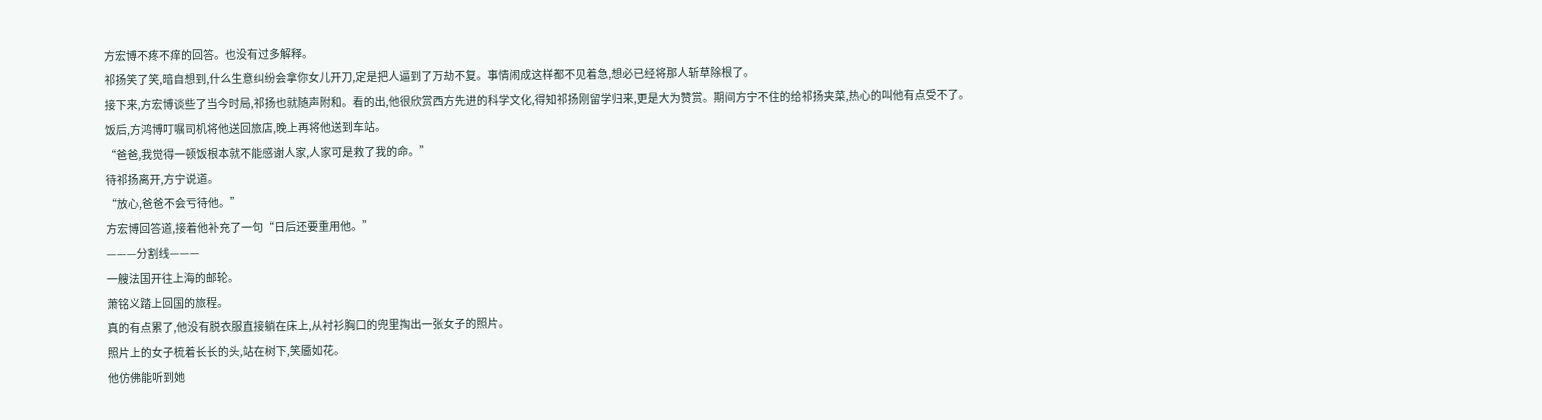方宏博不疼不痒的回答。也没有过多解释。
祁扬笑了笑,暗自想到,什么生意纠纷会拿你女儿开刀,定是把人逼到了万劫不复。事情闹成这样都不见着急,想必已经将那人斩草除根了。
接下来,方宏博谈些了当今时局,祁扬也就随声附和。看的出,他很欣赏西方先进的科学文化,得知祁扬刚留学归来,更是大为赞赏。期间方宁不住的给祁扬夹菜,热心的叫他有点受不了。
饭后,方鸿博叮嘱司机将他送回旅店,晚上再将他送到车站。
“爸爸,我觉得一顿饭根本就不能感谢人家,人家可是救了我的命。”
待祁扬离开,方宁说道。
“放心,爸爸不会亏待他。”
方宏博回答道,接着他补充了一句“日后还要重用他。”
———分割线———
一艘法国开往上海的邮轮。
萧铭义踏上回国的旅程。
真的有点累了,他没有脱衣服直接躺在床上,从衬衫胸口的兜里掏出一张女子的照片。
照片上的女子梳着长长的头,站在树下,笑靥如花。
他仿佛能听到她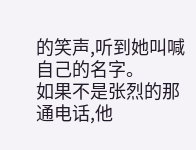的笑声,听到她叫喊自己的名字。
如果不是张烈的那通电话,他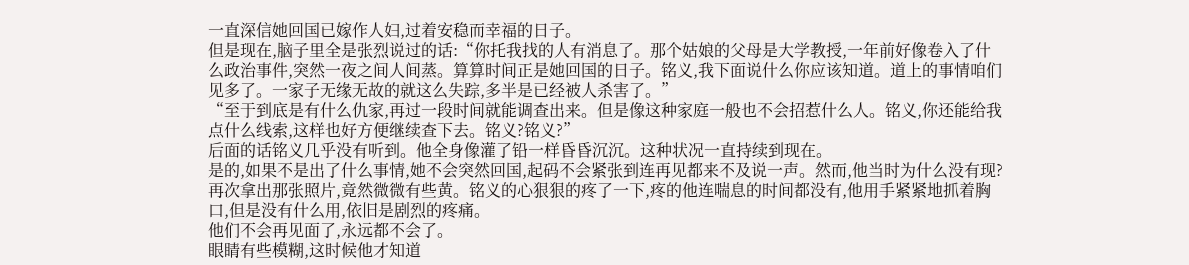一直深信她回国已嫁作人妇,过着安稳而幸福的日子。
但是现在,脑子里全是张烈说过的话:“你托我找的人有消息了。那个姑娘的父母是大学教授,一年前好像卷入了什么政治事件,突然一夜之间人间蒸。算算时间正是她回国的日子。铭义,我下面说什么你应该知道。道上的事情咱们见多了。一家子无缘无故的就这么失踪,多半是已经被人杀害了。”
“至于到底是有什么仇家,再过一段时间就能调查出来。但是像这种家庭一般也不会招惹什么人。铭义,你还能给我点什么线索,这样也好方便继续查下去。铭义?铭义?”
后面的话铭义几乎没有听到。他全身像灌了铅一样昏昏沉沉。这种状况一直持续到现在。
是的,如果不是出了什么事情,她不会突然回国,起码不会紧张到连再见都来不及说一声。然而,他当时为什么没有现?
再次拿出那张照片,竟然微微有些黄。铭义的心狠狠的疼了一下,疼的他连喘息的时间都没有,他用手紧紧地抓着胸口,但是没有什么用,依旧是剧烈的疼痛。
他们不会再见面了,永远都不会了。
眼睛有些模糊,这时候他才知道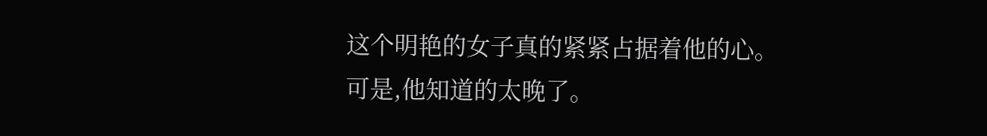这个明艳的女子真的紧紧占据着他的心。
可是,他知道的太晚了。